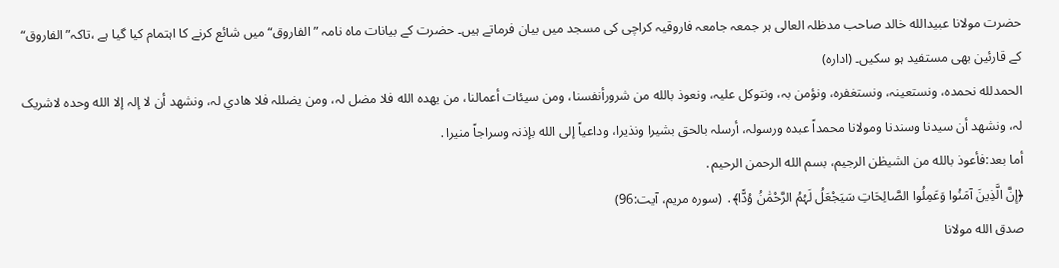حضرت مولانا عبیدالله خالد صاحب مدظلہ العالی ہر جمعہ جامعہ فاروقیہ کراچی کی مسجد میں بیان فرماتے ہیں۔ حضرت کے بیانات ماہ نامہ ”الفاروق“ میں شائع کرنے کا اہتمام کیا گیا ہے ،تاکہ”الفاروق“ کے قارئین بھی مستفید ہو سکیں۔ (ادارہ)
الحمدلله نحمدہ، ونستعینہ، ونستغفرہ، ونؤمن بہ، ونتوکل علیہ، ونعوذ بالله من شرورأنفسنا، ومن سیئات أعمالنا، من یھدہ الله فلا مضل لہ، ومن یضللہ فلا ھادي لہ، ونشھد أن لا إلہ إلا الله وحدہ لاشریک لہ، ونشھد أن سیدنا وسندنا ومولانا محمداً عبدہ ورسولہ، أرسلہ بالحق بشیرا ونذیرا، وداعیاً إلی الله بإذنہ وسراجاً منیرا․
أما بعد:فأعوذ بالله من الشیطٰن الرجیم، بسم الله الرحمن الرحیم․
﴿إِنَّ الَّذِینَ آمَنُوا وَعَمِلُوا الصَّالِحَاتِ سَیَجْعَلُ لَہُمُ الرَّحْمَٰنُ وُدًّا﴾․ (سورہ مریم، آیت:96)
صدق الله مولانا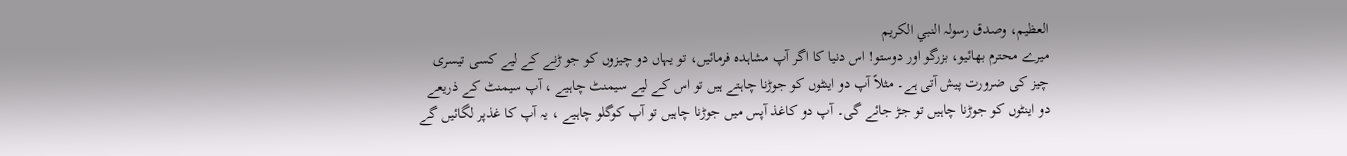العظیم، وصدق رسولہ النبي الکریم
میرے محترم بھائیو، بزرگو اور دوستو! اس دنیا کا اگر آپ مشاہدہ فرمائیں، تو یہاں دو چیزوں کو جو ڑنے کے لیے کسی تیسری چیز کی ضرورت پیش آتی ہے۔ مثلاً آپ دو اینٹوں کو جوڑنا چاہتے ہیں تو اس کے لیے سیمنٹ چاہیے ، آپ سیمنٹ کے ذریعے دو اینٹوں کو جوڑنا چاہیں تو جڑ جائے گی۔ آپ دو کاغذ آپس میں جوڑنا چاہیں تو آپ کوگلو چاہیے ، یہ آپ کا غذپر لگائیں گے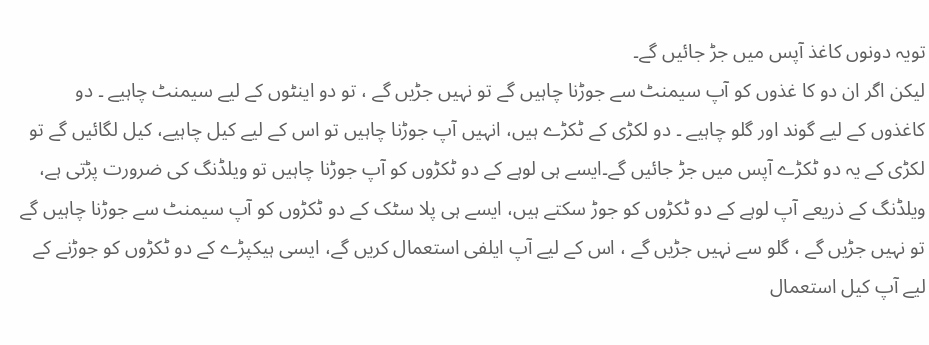تویہ دونوں کاغذ آپس میں جڑ جائیں گے۔
لیکن اگر ان دو کا غذوں کو آپ سیمنٹ سے جوڑنا چاہیں گے تو نہیں جڑیں گے ، تو دو اینٹوں کے لیے سیمنٹ چاہیے ۔ دو کاغذوں کے لیے گوند اور گلو چاہیے ۔ دو لکڑی کے ٹکڑے ہیں، انہیں آپ جوڑنا چاہیں تو اس کے لیے کیل چاہیے، کیل لگائیں گے تو لکڑی کے یہ دو ٹکڑے آپس میں جڑ جائیں گے۔ایسے ہی لوہے کے دو ٹکڑوں کو آپ جوڑنا چاہیں تو ویلڈنگ کی ضرورت پڑتی ہے، ویلڈنگ کے ذریعے آپ لوہے کے دو ٹکڑوں کو جوڑ سکتے ہیں، ایسے ہی پلا سٹک کے دو ٹکڑوں کو آپ سیمنٹ سے جوڑنا چاہیں گے تو نہیں جڑیں گے ، گلو سے نہیں جڑیں گے ، اس کے لیے آپ ایلفی استعمال کریں گے، ایسی ہیکپڑے کے دو ٹکڑوں کو جوڑنے کے لیے آپ کیل استعمال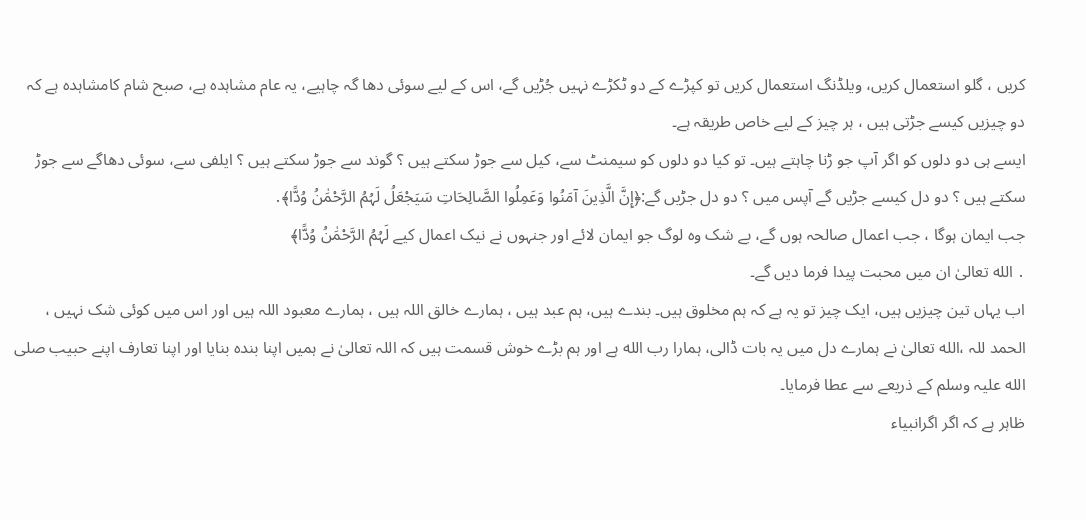کریں ، گلو استعمال کریں، ویلڈنگ استعمال کریں تو کپڑے کے دو ٹکڑے نہیں جُڑیں گے، اس کے لیے سوئی دھا گہ چاہیے، یہ عام مشاہدہ ہے، صبح شام کامشاہدہ ہے کہ دو چیزیں کیسے جڑتی ہیں ، ہر چیز کے لیے خاص طریقہ ہے۔
ایسے ہی دو دلوں کو اگر آپ جو ڑنا چاہتے ہیں۔ تو کیا دو دلوں کو سیمنٹ سے، کیل سے جوڑ سکتے ہیں ؟ گوند سے جوڑ سکتے ہیں ؟ ایلفی سے، سوئی دھاگے سے جوڑ سکتے ہیں ؟ دو دل کیسے جڑیں گے آپس میں ؟ دو دل جڑیں گے:﴿إِنَّ الَّذِینَ آمَنُوا وَعَمِلُوا الصَّالِحَاتِ سَیَجْعَلُ لَہُمُ الرَّحْمَٰنُ وُدًّا﴾․
جب ایمان ہوگا ، جب اعمال صالحہ ہوں گے، بے شک وہ لوگ جو ایمان لائے اور جنہوں نے نیک اعمال کیے لَہُمُ الرَّحْمَٰنُ وُدًّا﴾
․ الله تعالیٰ ان میں محبت پیدا فرما دیں گے۔
اب یہاں تین چیزیں ہیں، ایک چیز تو یہ ہے کہ ہم مخلوق ہیں۔ بندے ہیں، ہم عبد ہیں ، ہمارے خالق اللہ ہیں ، ہمارے معبود اللہ ہیں اور اس میں کوئی شک نہیں ، الحمد للہ ،الله تعالیٰ نے ہمارے دل میں یہ بات ڈالی، ہمارا رب الله ہے اور ہم بڑے خوش قسمت ہیں کہ اللہ تعالیٰ نے ہمیں اپنا بندہ بنایا اور اپنا تعارف اپنے حبیب صلی الله علیہ وسلم کے ذریعے سے عطا فرمایا۔
ظاہر ہے کہ اگر اگرانبیاء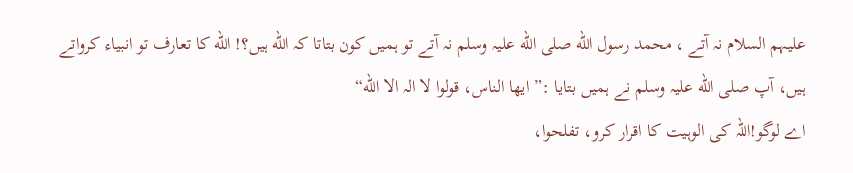علیہم السلام نہ آتے ، محمد رسول الله صلی الله علیہ وسلم نہ آتے تو ہمیں کون بتاتا کہ الله ہیں؟! الله کا تعارف تو انبیاء کرواتے ہیں، آپ صلی الله علیہ وسلم نے ہمیں بتایا :” ایھا الناس، قولوا لا الہ الا الله“
اے لوگو!اللہ کی الوہیت کا اقرار کرو، تفلحوا،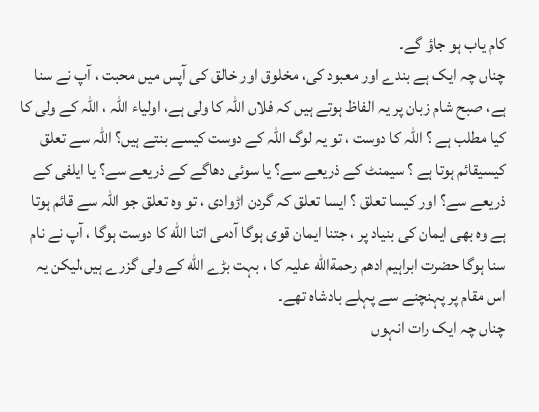کام یاب ہو جاؤ گے۔
چناں چہ ایک ہے بندے اور معبود کی، مخلوق اور خالق کی آپس میں محبت ، آپ نے سنا ہے، صبح شام زبان پر یہ الفاظ ہوتے ہیں کہ فلاں اللہ کا ولی ہے، اولیاء اللہ ، اللہ کے ولی کا کیا مطلب ہے ؟ اللہ کا دوست ، تو یہ لوگ اللہ کے دوست کیسے بنتے ہیں؟ اللہ سے تعلق کیسیقائم ہوتا ہے ؟ سیمنٹ کے ذریعے سے؟ یا سوئی دھاگے کے ذریعے سے؟ یا ایلفی کے ذریعے سے؟ اور کیسا تعلق ؟ ایسا تعلق کہ گردن اڑوادی ، تو وہ تعلق جو اللہ سے قائم ہوتا ہے وہ بھی ایمان کی بنیاد پر ، جتنا ایمان قوی ہوگا آدمی اتنا الله کا دوست ہوگا ، آپ نے نام سنا ہوگا حضرت ابراہیم ادھم رحمةالله علیہ کا ، بہت بڑے الله کے ولی گزرے ہیں،لیکن یہ اس مقام پر پہنچنے سے پہلے بادشاہ تھے۔
چناں چہ ایک رات انہوں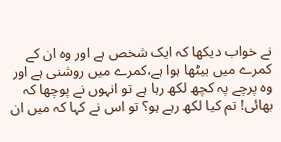نے خواب دیکھا کہ ایک شخص ہے اور وہ ان کے کمرے میں بیٹھا ہوا ہے،کمرے میں روشنی ہے اور وہ پرچے پہ کچھ لکھ رہا ہے تو انہوں نے پوچھا کہ بھائی! تم کیا لکھ رہے ہو؟ تو اس نے کہا کہ میں ان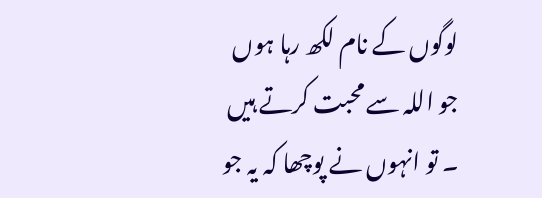لوگوں کے نام لکھ رہا ہوں جو اللہ سے محبت کرتے ہیں ۔ تو انہوں نے پوچھا کہ یہ جو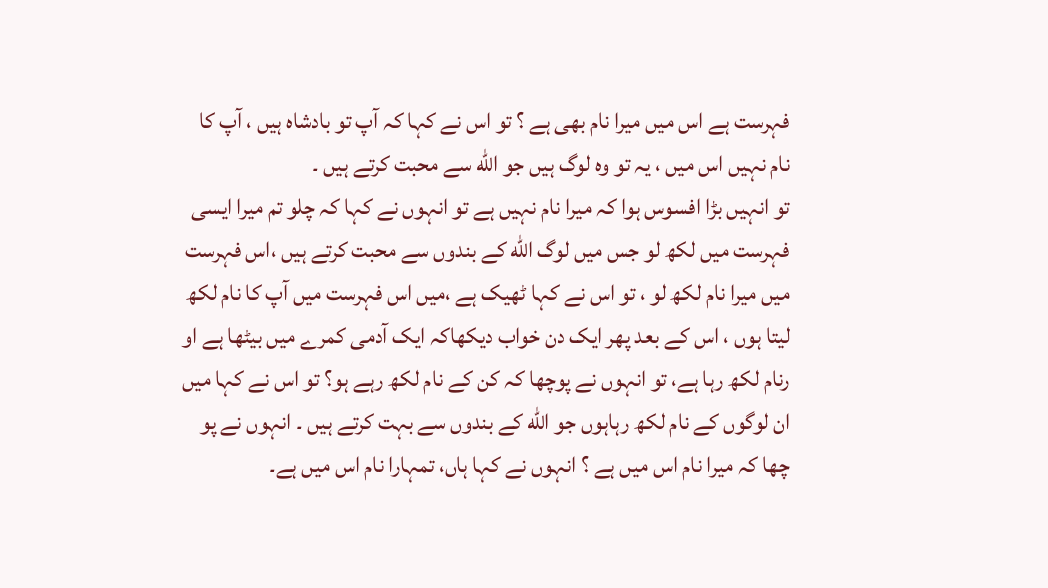فہرست ہے اس میں میرا نام بھی ہے ؟ تو اس نے کہا کہ آپ تو بادشاہ ہیں ، آپ کا نام نہیں اس میں ، یہ تو وہ لوگ ہیں جو الله سے محبت کرتے ہیں ۔
تو انہیں بڑا افسوس ہوا کہ میرا نام نہیں ہے تو انہوں نے کہا کہ چلو تم میرا ایسی فہرست میں لکھ لو جس میں لوگ الله کے بندوں سے محبت کرتے ہیں ،اس فہرست میں میرا نام لکھ لو ، تو اس نے کہا ٹھیک ہے ،میں اس فہرست میں آپ کا نام لکھ لیتا ہوں ، اس کے بعد پھر ایک دن خواب دیکھاکہ ایک آدمی کمرے میں بیٹھا ہے او رنام لکھ رہا ہے، تو انہوں نے پوچھا کہ کن کے نام لکھ رہے ہو؟ تو اس نے کہا میں ان لوگوں کے نام لکھ رہاہوں جو الله کے بندوں سے بہت کرتے ہیں ۔ انہوں نے پو چھا کہ میرا نام اس میں ہے ؟ انہوں نے کہا ہاں، تمہارا نام اس میں ہے۔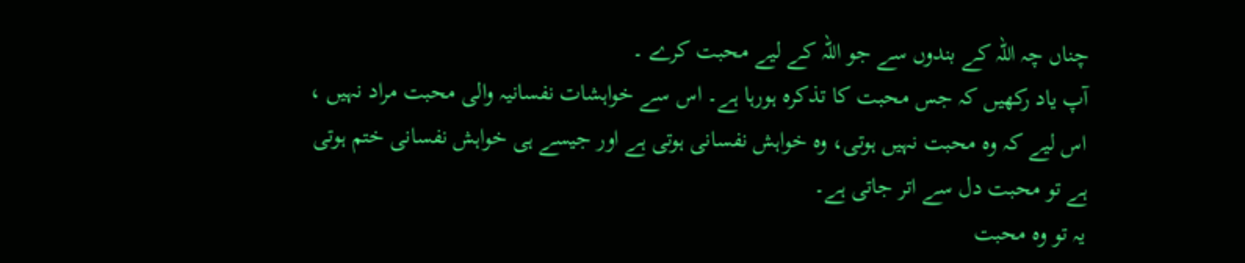چناں چہ اللہ کے بندوں سے جو اللہ کے لیے محبت کرے ۔
آپ یاد رکھیں کہ جس محبت کا تذکرہ ہورہا ہے۔ اس سے خواہشات نفسانیہ والی محبت مراد نہیں ، اس لیے کہ وہ محبت نہیں ہوتی، وہ خواہش نفسانی ہوتی ہے اور جیسے ہی خواہش نفسانی ختم ہوتی ہے تو محبت دل سے اتر جاتی ہے۔
یہ تو وہ محبت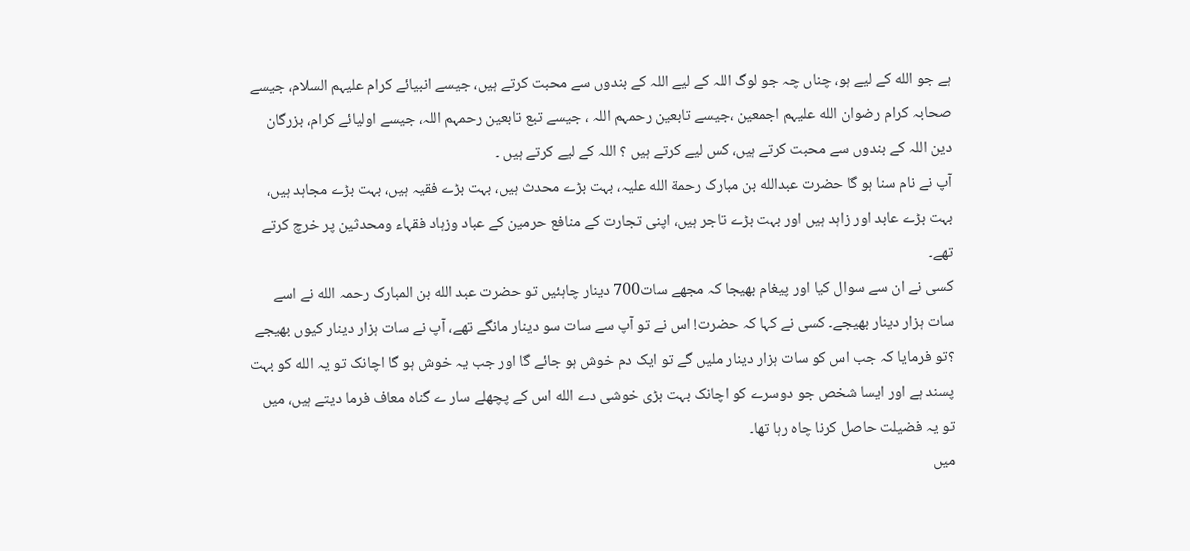ہے جو الله کے لیے ہو، چناں چہ جو لوگ اللہ کے لیے اللہ کے بندوں سے محبت کرتے ہیں، جیسے انبیائے کرام علیہم السلام، جیسے صحابہ کرام رضوان الله علیہم اجمعین ،جیسے تابعین رحمہم اللہ ، جیسے تبع تابعین رحمہم اللہ، جیسے اولیائے کرام، بزرگان دین اللہ کے بندوں سے محبت کرتے ہیں، کس لیے کرتے ہیں ؟ اللہ کے لیے کرتے ہیں ۔
آپ نے نام سنا ہو گا حضرت عبدالله بن مبارک رحمة الله علیہ، بہت بڑے محدث ہیں، بہت بڑے فقیہ ہیں، بہت بڑے مجاہد ہیں، بہت بڑے عابد اور زاہد ہیں اور بہت بڑے تاجر ہیں، اپنی تجارت کے منافع حرمین کے عباد وزہاد فقہاء ومحدثین پر خرچ کرتے تھے۔
کسی نے ان سے سوال کیا اور پیغام بھیجا کہ مجھے سات700 دینار چاہئیں تو حضرت عبد الله بن المبارک رحمہ الله نے اسے سات ہزار دینار بھیجے۔ کسی نے کہا کہ حضرت! اس نے تو آپ سے سات سو دینار مانگے تھے، آپ نے سات ہزار دینار کیوں بھیجے ؟تو فرمایا کہ جب اس کو سات ہزار دینار ملیں گے تو ایک دم خوش ہو جائے گا اور جب یہ خوش ہو گا اچانک تو یہ الله کو بہت پسند ہے اور ایسا شخص جو دوسرے کو اچانک بہت بڑی خوشی دے الله اس کے پچھلے سار ے گناہ معاف فرما دیتے ہیں، میں تو یہ فضیلت حاصل کرنا چاہ رہا تھا۔
میں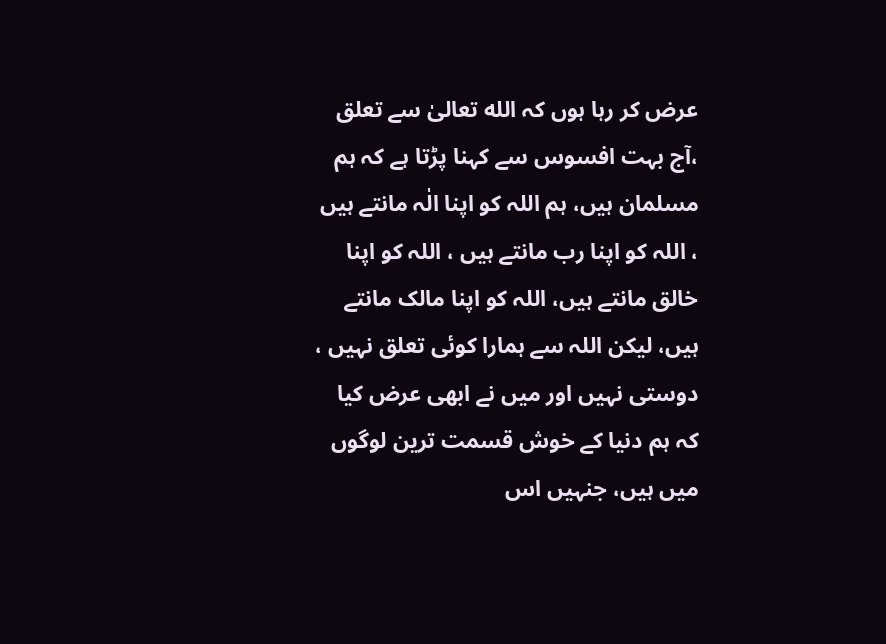عرض کر رہا ہوں کہ الله تعالیٰ سے تعلق ،آج بہت افسوس سے کہنا پڑتا ہے کہ ہم مسلمان ہیں، ہم اللہ کو اپنا الٰہ مانتے ہیں ، اللہ کو اپنا رب مانتے ہیں ، اللہ کو اپنا خالق مانتے ہیں، اللہ کو اپنا مالک مانتے ہیں، لیکن اللہ سے ہمارا کوئی تعلق نہیں ، دوستی نہیں اور میں نے ابھی عرض کیا کہ ہم دنیا کے خوش قسمت ترین لوگوں میں ہیں، جنہیں اس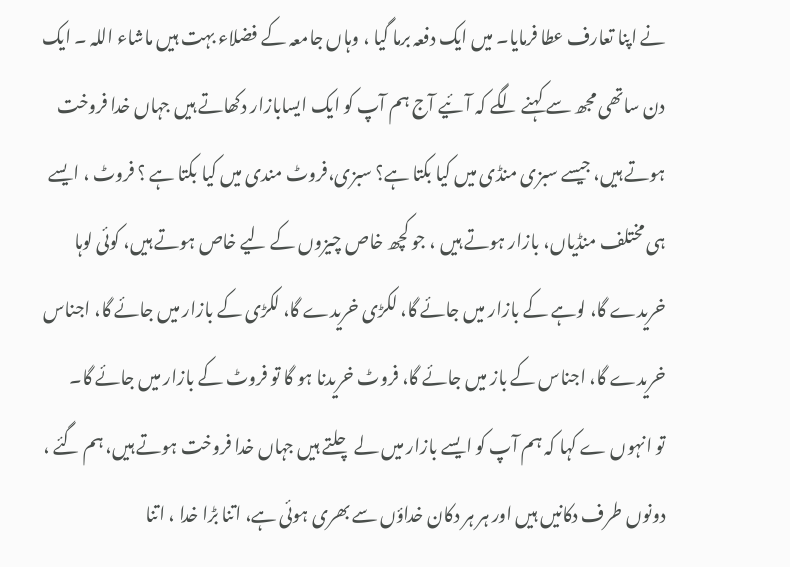نے اپنا تعارف عطا فرمایا۔ میں ایک دفعہ برما گیا ، وہاں جامعہ کے فضلاء بہت ہیں ماشاء اللہ ۔ ایک دن ساتھی مجھ سے کہنے لگے کہ آئیے آج ہم آپ کو ایک ایسابازار دکھاتے ہیں جہاں خدا فروخت ہوتے ہیں، جیسے سبزی منڈی میں کیا بکتا ہے؟ سبزی،فروٹ مندی میں کیا بکتا ہے ؟ فروٹ ، ایسے ہی مختلف منڈیاں، بازار ہوتے ہیں ، جو کچھ خاص چیزوں کے لیے خاص ہوتے ہیں، کوئی لوہا خریدے گا، لوہے کے بازار میں جائے گا، لکڑی خریدے گا، لکڑی کے بازار میں جائے گا، اجناس خریدے گا، اجناس کے باز میں جائے گا، فروٹ خریدنا ہو گا تو فروٹ کے بازار میں جائے گا۔
تو انہوں ے کہا کہ ہم آپ کو ایسے بازار میں لے چلتے ہیں جہاں خدا فروخت ہوتے ہیں، ہم گئے ، دونوں طرف دکانیں ہیں اور ہر ہر دکان خداؤں سے بھری ہوئی ہے، اتنا بڑا خدا ، اتنا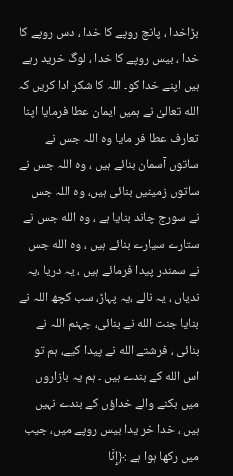بڑاخدا ، پانچ روپے کا خدا ، دس روپے کا خدا ، بیس روپے کا خدا ، لوگ خرید رہے ہیں اپنے خدا کو۔ اللہ کا شکر ادا کریں کہ الله تعالیٰ نے ہمیں ایمان عطا فرمایا اپنا تعارف عطا فر مایا وہ اللہ جس نے ساتوں آسمان بنائے ہیں ، وہ اللہ جس نے ساتوں زمینیں بنائی ہیں، وہ اللہ جس نے سورج چاند بنایا ہے ، وہ الله جس نے ستارے سیارے بنائے ہیں ، وہ الله جس نے سمندر پیدا فرمائے ہیں ، یہ دریا ،یہ ندیاں ، یہ نالے ،یہ پہاڑ، سب کچھ اللہ نے بنایا جنت الله نے بنائی، جہنم اللہ نے بنائی ، فرشتے الله نے پیدا کیے، ہم تو اس الله کے بندے ہیں ۔ ہم یہ بازاروں میں بکنے والے خداؤں کے بندے نہیں ہیں ، خدا خر یدا بیس روپے میں، جیب میں رکھا ہوا ہے :﴿إِنَّا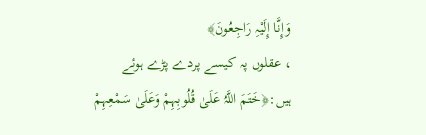وَإِنَّا إِلَیْہِ رَاجِعُونَ﴾
، عقلوں پہ کیسے پردے پڑے ہوئے ہیں:﴿خَتَمَ اللَّہُ عَلَیٰ قُلُوبِہِمْ وَعَلَیٰ سَمْعِہِمْ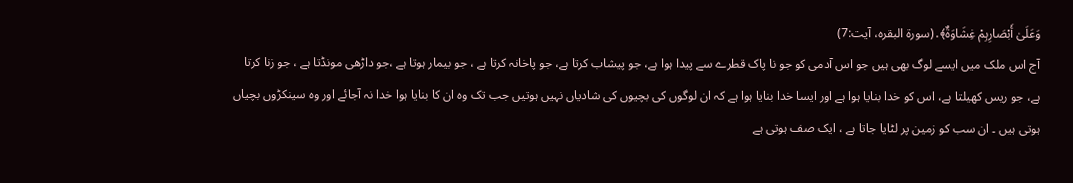وَعَلَیٰ أَبْصَارِہِمْ غِشَاوَةٌ﴾․(سورة البقرہ، آیت:7)
آج اس ملک میں ایسے لوگ بھی ہیں جو اس آدمی کو جو نا پاک قطرے سے پیدا ہوا ہے، جو پیشاب کرتا ہے، جو پاخانہ کرتا ہے ، جو بیمار ہوتا ہے ،جو داڑھی مونڈتا ہے ، جو زنا کرتا ہے، جو ریس کھیلتا ہے، اس کو خدا بنایا ہوا ہے اور ایسا خدا بنایا ہوا ہے کہ ان لوگوں کی بچیوں کی شادیاں نہیں ہوتیں جب تک وہ ان کا بنایا ہوا خدا نہ آجائے اور وہ سینکڑوں بچیاں ہوتی ہیں ۔ ان سب کو زمین پر لٹایا جاتا ہے ، ایک صف ہوتی ہے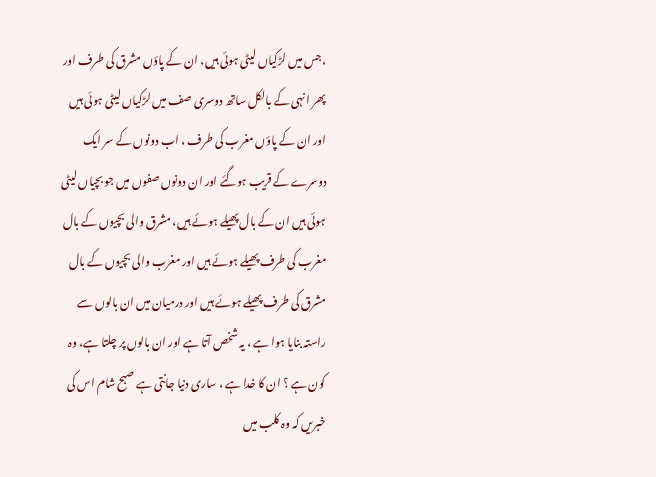،جس میں لڑکیاں لیٹی ہوئی ہیں، ان کے پاؤں مشرق کی طرف اور پھر انہی کے بالکل ساتھ دوسری صف میں لڑکیاں لیٹی ہوئی ہیں اور ان کے پاؤں مغرب کی طرف ، اب دونوں کے سر ایک دوسرے کے قریب ہوگئے اور ان دونوں صفوں میں جو بچیاں لیٹی ہوئی ہیں ان کے بال پھیلے ہوئے ہیں، مشرق والی بچیوں کے بال مغرب کی طرف پھیلے ہوئے ہیں اور مغرب والی بچیوں کے بال مشرق کی طرف پھیلے ہوئے ہیں اور درمیان میں ان بالوں سے راستہ بنایا ہوا ہے ، یہ شخص آتا ہے اور ان بالوں پر چلتا ہے، وہ کون ہے ؟ ان کا خدا ہے ، ساری دنیا جانتی ہے صبح شام اس کی خبریں کہ وہ کلب میں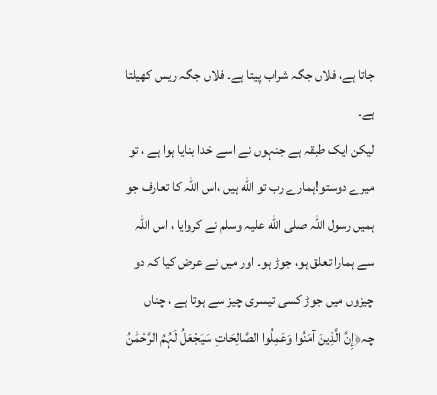جاتا ہے، فلاں جگہ شراب پیتا ہے۔ فلاں جگہ ریس کھیلتا ہے۔
لیکن ایک طبقہ ہے جنہوں نے اسے خدا بنایا ہوا ہے ، تو میرے دوستو!ہمارے رب تو الله ہیں ،اس اللہ کا تعارف جو ہمیں رسول اللہ صلی الله علیہ وسلم نے کروایا ، اس اللہ سے ہمارا تعلق ہو، جوڑ ہو۔ اور میں نے عرض کیا کہ دو چیزوں میں جوڑ کسی تیسری چیز سے ہوتا ہے ، چناں چہ﴿إِنَّ الَّذِینَ آمَنُوا وَعَمِلُوا الصَّالِحَاتِ سَیَجْعَلُ لَہُمُ الرَّحْمَٰنُ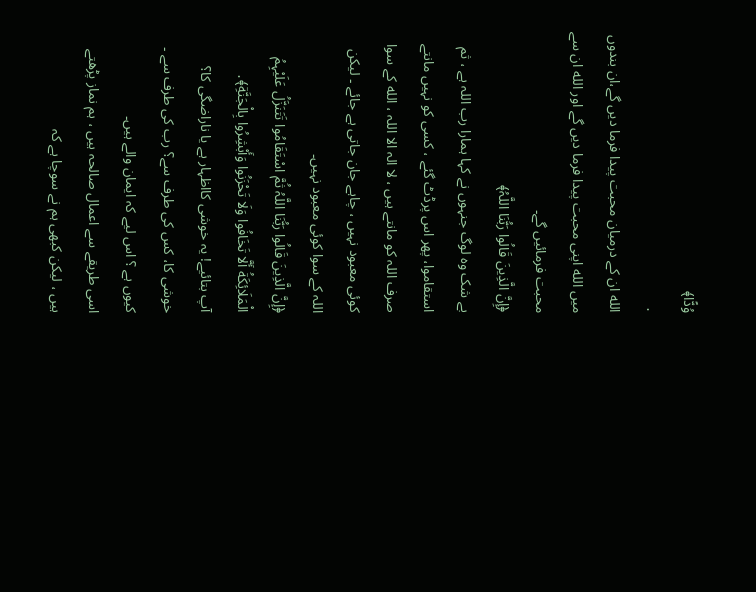وُدًّا﴾
․
الله ان کے درمیان محبت پیدا فرما دیں گے،ان بندوں میں الله اپنی محبت پیدا فرما دیں گے اور الله ان سے محبت فرمائیں گے۔
﴿إِنَّ الَّذِینَ قَالُوا رَبُّنَا اللَّہُ﴾
بے شک وہ لوگ جنہوں نے کہا ہمارا رب اللہ ہے ، ثم استقاموا، پھر اس پرڈٹ گئے ، کسی کو نہیں مانتے صرف اللہ کو مانتے ہیں ، لا الہ الا اللہ ، الله کے سوا کوئی معبود نہیں ، چاہے جان جاتی ہے جائے ۔ لیکن اللہ کے سوا کوئی معبود نہیں۔
﴿إِنَّ الَّذِینَ قَالُوا رَبُّنَا اللَّہُ ثُمَّ اسْتَقَامُوا تَتَنَزَّلُ عَلَیْہِمُ الْمَلَائِکَةُ أَلَّا تَخَافُوا وَلَا تَحْزَنُوا وَأَبْشِرُوا بِالْجَنَّةِ﴾․
آپ بتائیے! یہ خوشی کااظہار ہے یا ناراضگی کا؟ خوشی کا، کس کی طرف سے؟ رب کی طرف سے ۔ کیوں ہے ؟ اس لیے کہ ایمان والے ہیں۔
اسی طریقے سے اعمال صالحہ ہیں ، ہم نماز پڑھتے ہیں ، لیکن کبھی ہم نے سوچا ہے کہ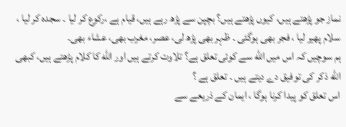نماز جو پڑھتے ہیں، کیوں پڑھتے ہیں؟ بچپن سے پڑھ رہے ہیں، قیام ہے ،رکوع کر لیا ۔ سجدہ کر لیا ، سلام پھیر لیا ، فجر بھی ہوگئی ۔ ظہر بھی پڑھ لی، عصر، مغرب بھی، عشاء بھی۔
ہم سوچیں کہ اس میں الله سے کوئی تعلق ہے؟ تلاوت کرتے ہیں اور الله کا کلام پڑھتے ہیں، کبھی الله ذکر کی توفیق دے دیتے ہیں ۔ تعلق ہے ؟
اس تعلق کو پیدا کرنا ہوگا ، ایمان کے ذریعے سے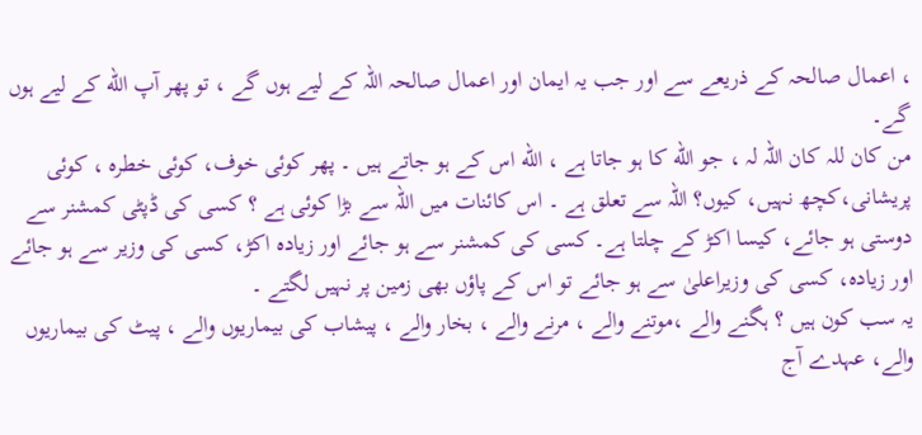، اعمال صالحہ کے ذریعے سے اور جب یہ ایمان اور اعمال صالحہ اللہ کے لیے ہوں گے ، تو پھر آپ الله کے لیے ہوں گے۔
من کان للہ کان اللہ لہ ، جو الله کا ہو جاتا ہے ، الله اس کے ہو جاتے ہیں ۔ پھر کوئی خوف، کوئی خطرہ ، کوئی پریشانی،کچھ نہیں، کیوں؟ اللہ سے تعلق ہے ۔ اس کائنات میں اللہ سے بڑا کوئی ہے ؟ کسی کی ڈپٹی کمشنر سے دوستی ہو جائے، کیسا اکڑ کے چلتا ہے۔ کسی کی کمشنر سے ہو جائے اور زیادہ اکڑ، کسی کی وزیر سے ہو جائے اور زیادہ، کسی کی وزیراعلیٰ سے ہو جائے تو اس کے پاؤں بھی زمین پر نہیں لگتے ۔
یہ سب کون ہیں ؟ ہگنے والے ،موتنے والے ، مرنے والے ، بخار والے ، پیشاب کی بیماریوں والے ، پیٹ کی بیماریوں والے، عہدے آج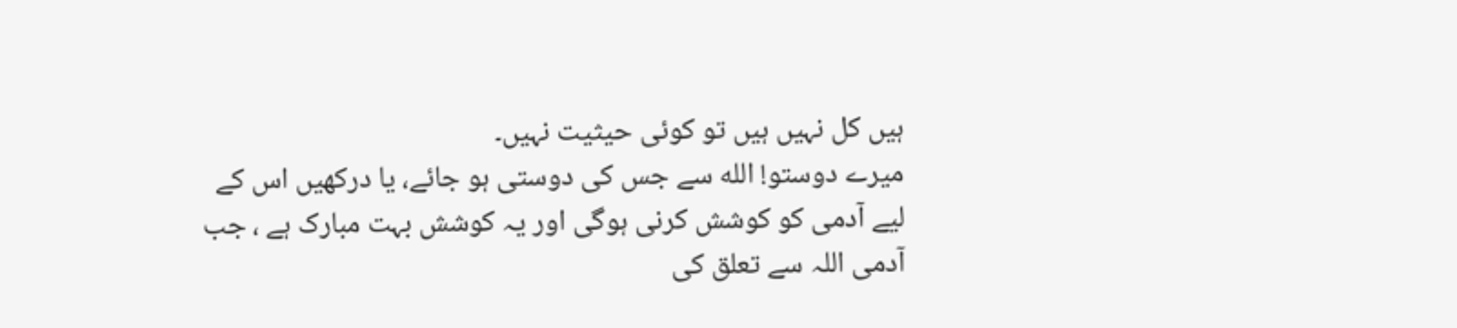ہیں کل نہیں ہیں تو کوئی حیثیت نہیں۔
میرے دوستو! الله سے جس کی دوستی ہو جائے، یا درکھیں اس کے لیے آدمی کو کوشش کرنی ہوگی اور یہ کوشش بہت مبارک ہے ، جب آدمی اللہ سے تعلق کی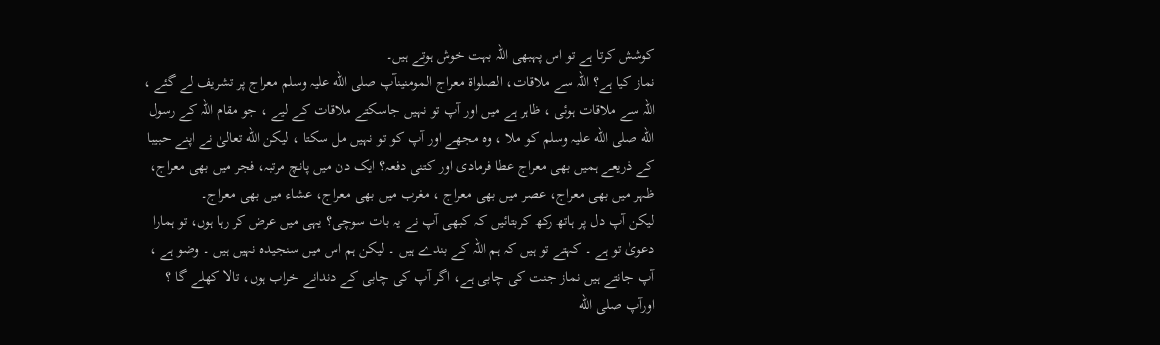کوشش کرتا ہے تو اس پہبھی اللہ بہت خوش ہوتے ہیں۔
نماز کیا ہے؟ اللہ سے ملاقات، الصلواة معراج المومنینآپ صلی الله علیہ وسلم معراج پر تشریف لے گئے ، اللہ سے ملاقات ہوئی ، ظاہر ہے میں اور آپ تو نہیں جاسکتے ملاقات کے لیے ، جو مقام اللہ کے رسول الله صلی الله علیہ وسلم کو ملا ، وہ مجھے اور آپ کو تو نہیں مل سکتا ، لیکن الله تعالیٰ نے اپنے حبیبا کے ذریعے ہمیں بھی معراج عطا فرمادی اور کتنی دفعہ؟ ایک دن میں پانچ مرتبہ، فجر میں بھی معراج، ظہر میں بھی معراج، عصر میں بھی معراج ، مغرب میں بھی معراج، عشاء میں بھی معراج۔
لیکن آپ دل پر ہاتھ رکھ کربتائیں کہ کبھی آپ نے یہ بات سوچی؟ یہی میں عرض کر رہا ہوں، تو ہمارا دعویٰ تو ہے ۔ کہتے تو ہیں کہ ہم اللہ کے بندے ہیں ۔ لیکن ہم اس میں سنجیدہ نہیں ہیں ۔ وضو ہے ، آپ جانتے ہیں نماز جنت کی چابی ہے، اگر آپ کی چابی کے دندانے خراب ہوں، تالا کھلے گا ؟
اورآپ صلی الله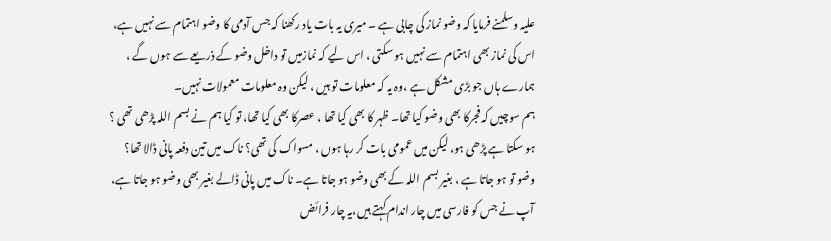علیہ وسلمنے فرمایا کہ وضو نماز کی چابی ہے ۔ میری یہ بات یاد رکھنا کہ جس آدمی کا وضو اہتمام سے نہیں ہے، اس کی نماز بھی اہتمام سے نہیں ہو سکتی ، اس لیے کہ نمازمیں تو داخل وضو کے ذریعے سے ہوں گے ، ہمارے ہاں جو بڑی مشکل ہے ،وہ یہ کہ معلومات تو ہیں ، لیکن وہ معلومات معمولات نہیں۔
ہم سوچیں کہ فجرکا بھی وضو کیا تھا۔ ظہر کا بھی کیا تھا ، عصرکا بھی کیا تھا، تو کیا ہم نے بسم اللہ پڑھی تھی ؟ ہو سکتا ہے پڑھی ہو، لیکن میں عمومی بات کر رہا ہوں ، مسواک کی تھی؟ ناک میں تین دفعہ پانی ڈالا تھا؟ وضو تو ہو جاتا ہے ، بغیر بسم اللہ کے بھی وضو ہو جاتا ہے۔ ناک میں پانی ڈالے بغیر بھی وضو ہو جاتا ہے، آپ نے جس کو فارسی میں چار اندام کہتے ہیں،یہ چار فرائض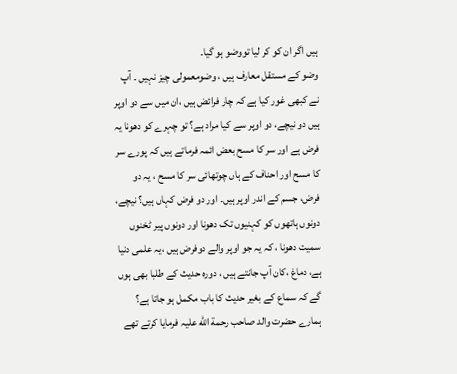ہیں اگر ان کو کر لیا تووضو ہو گیا۔
وضو کے مستقل معارف ہیں ، وضومعمولی چیز نہیں ۔ آپ نے کبھی غور کیا ہے کہ چار فرائض ہیں ،ان میں سے دو اوپر ہیں دو نیچے، دو اوپر سے کیا مراد ہے؟ تو چہرے کو دھونا یہ فرض ہے اور سر کا مسح بعض ائمہ فرماتے ہیں کہ پورے سر کا مسح اور احناف کے ہاں چوتھائی سر کا مسح ، یہ دو فرض، جسم کے اندر اوپر ہیں۔ اور دو فرض کہاں ہیں؟ نیچے، دونوں ہاتھوں کو کہنیوں تک دھونا اور دونوں پیر ٹخنوں سمیت دھونا ، کہ یہ جو اوپر والے دوفرض ہیں ،یہ علمی دنیا ہے، دماغ ،کان آپ جانتے ہیں ، دورہ حدیث کے طلبا بھی ہوں گے کہ سماع کے بغیر حدیث کا باب مکمل ہو جاتا ہے؟
ہمارے حضرت والد صاحب رحمة الله علیہ فرمایا کرتے تھے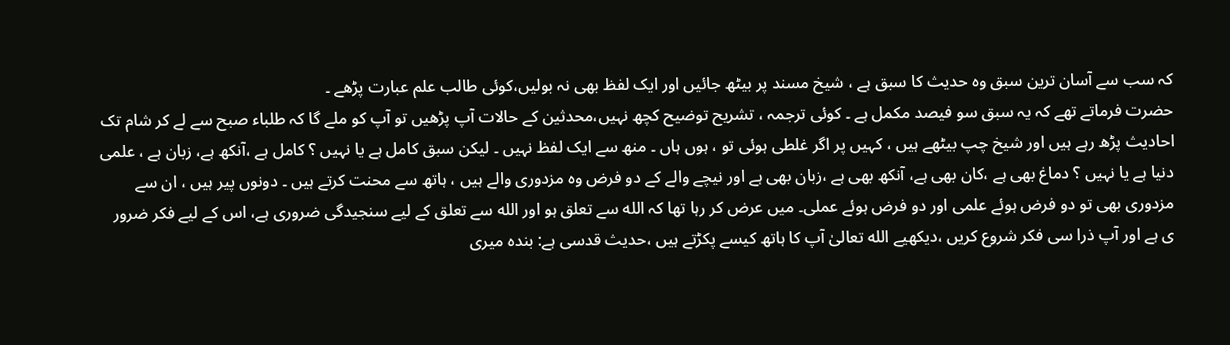کہ سب سے آسان ترین سبق وہ حدیث کا سبق ہے ، شیخ مسند پر بیٹھ جائیں اور ایک لفظ بھی نہ بولیں،کوئی طالب علم عبارت پڑھے ۔
حضرت فرماتے تھے کہ یہ سبق سو فیصد مکمل ہے ۔ کوئی ترجمہ ، تشریح توضیح کچھ نہیں،محدثین کے حالات آپ پڑھیں تو آپ کو ملے گا کہ طلباء صبح سے لے کر شام تک احادیث پڑھ رہے ہیں اور شیخ چپ بیٹھے ہیں ، کہیں پر اگر غلطی ہوئی تو ، ہوں ہاں ۔ منھ سے ایک لفظ نہیں ۔ لیکن سبق کامل ہے یا نہیں ؟ کامل ہے ،آنکھ ہے، زبان ہے ، علمی دنیا ہے یا نہیں ؟ دماغ بھی ہے ،کان بھی ہے، آنکھ بھی ہے ،زبان بھی ہے اور نیچے والے کے دو فرض وہ مزدوری والے ہیں ، ہاتھ سے محنت کرتے ہیں ۔ دونوں پیر ہیں ، ان سے مزدوری بھی تو دو فرض ہوئے علمی اور دو فرض ہوئے عملی۔ میں عرض کر رہا تھا کہ الله سے تعلق ہو اور الله سے تعلق کے لیے سنجیدگی ضروری ہے، اس کے لیے فکر ضرور ی ہے اور آپ ذرا سی فکر شروع کریں ،دیکھیے الله تعالیٰ آپ کا ہاتھ کیسے پکڑتے ہیں ،حدیث قدسی ہے: بندہ میری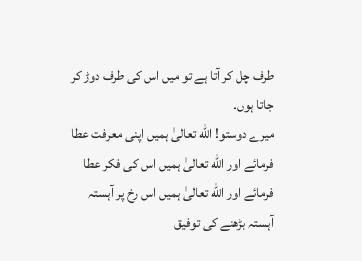طرف چل کر آتا ہے تو میں اس کی طرف دوڑ کر جاتا ہوں۔
میرے دوستو! الله تعالیٰ ہمیں اپنی معرفت عطا فرمائے اور الله تعالیٰ ہمیں اس کی فکر عطا فرمائے اور الله تعالیٰ ہمیں اس رخ پر آہستہ آہستہ بڑھنے کی توفیق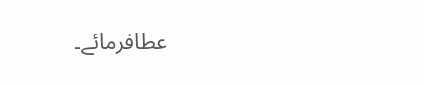عطافرمائے۔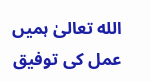الله تعالیٰ ہمیں عمل کی توفیق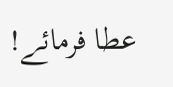عطا فرمائے!